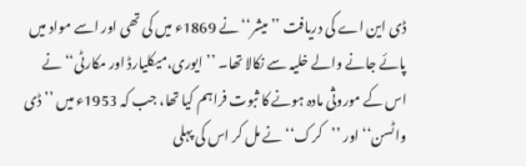ڈی این اے کی دریافت ’’میشر‘‘ نے 1869ء میں کی تھی اور اسے مواد میں پائے جانے والے خلیہ سے نکالا تھا۔ ’’ایوری،میکلیارڈ اور مکارٹی‘‘ نے اس کے موروثی مادہ ہونے کا ثبوت فراہم کیا تھا، جب کہ 1953ء میں ’’ڈی واٹسن‘‘ اور ’’کرک‘‘ نے مل کر اس کی پہلی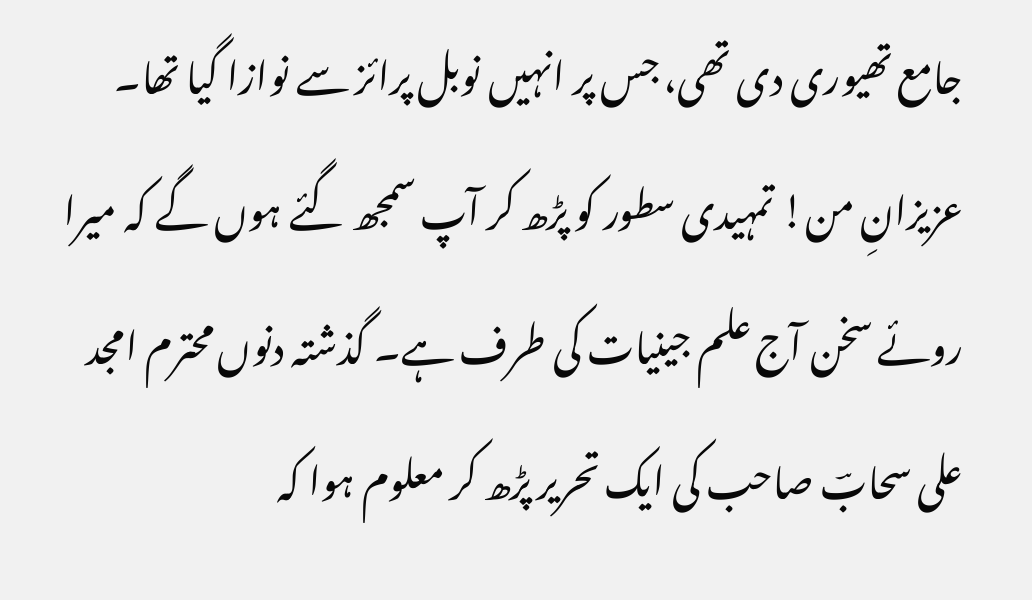جامع تھیوری دی تھی، جس پر انہیں نوبل پرائز سے نوازا گیا تھا۔
عزیزانِ من! تمہیدی سطور کو پڑھ کر آپ سمجھ گئے ہوں گے کہ میرا روئے سخن آج علم جینیات کی طرف ہے۔ گذشتہ دنوں محترم امجد علی سحابؔ صاحب کی ایک تحریر پڑھ کر معلوم ہوا کہ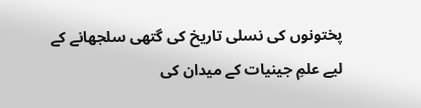پختونوں کی نسلی تاریخ کی گتھی سلجھانے کے لیے علمِ جینیات کے میدان کی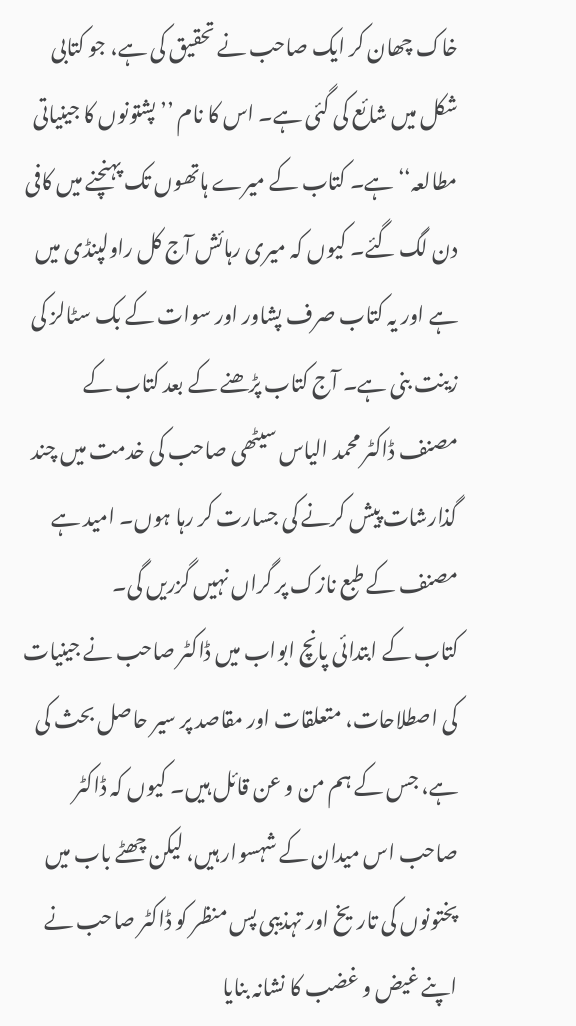خاک چھان کر ایک صاحب نے تحقیق کی ہے، جو کتابی شکل میں شائع کی گئی ہے۔ اس کا نام ’’پشتونوں کا جینیاتی مطالعہ‘‘ ہے۔ کتاب کے میرے ہاتھوں تک پہنچنے میں کافی دن لگ گئے۔ کیوں کہ میری رہائش آج کل راولپنڈی میں ہے اور یہ کتاب صرف پشاور اور سوات کے بک سٹالز کی زینت بنی ہے۔ آج کتاب پڑھنے کے بعد کتاب کے مصنف ڈاکٹر محمد الیاس سیٹھی صاحب کی خدمت میں چند گذارشات پیش کرنے کی جسارت کر رہا ہوں۔ امید ہے مصنف کے طبع نازک پر گراں نہیں گزریں گی۔
کتاب کے ابتدائی پانچ ابواب میں ڈاکٹر صاحب نے جینیات کی اصطلاحات، متعلقات اور مقاصد پر سیر حاصل بحث کی ہے، جس کے ہم من و عن قائل ہیں۔ کیوں کہ ڈاکٹر صاحب اس میدان کے شہسوار ہیں، لیکن چھٹے باب میں پختونوں کی تاریخ اور تہذیبی پس منظر کو ڈاکٹر صاحب نے اپنے غیض و غضب کا نشانہ بنایا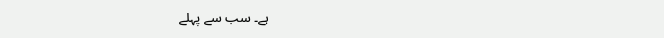ہے۔ سب سے پہلے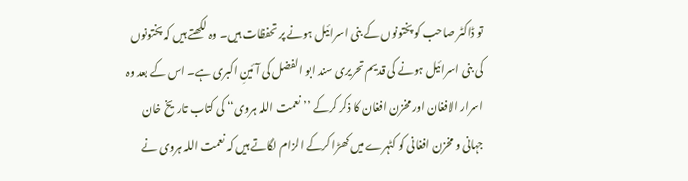تو ڈاکٹر صاحب کو پختونوں کے بنی اسرائیل ہونے پر تحفظات ہیں۔ وہ لکھتے ہیں کہ پختونوں کی بنی اسرائیل ہونے کی قدیم تحریری سند ابو الفضل کی آئینِ اکبری ہے۔ اس کے بعد وہ اسرار الافغان اور مخزن افغان کا ذکر کرکے ’’نعمت اللہ ہروی‘‘ کی کتاب تاریخ خان جہانی و مخزن افغانی کو کٹہرے میں کھڑا کرکے الزام لگاتے ہیں کہ نعمت اللہ ہروی نے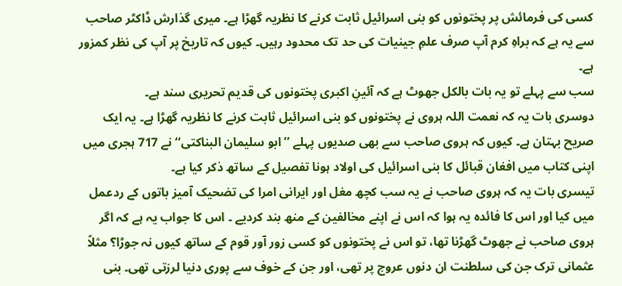کسی کی فرمائش پر پختونوں کو بنی اسرائیل ثابت کرنے کا نظریہ گھڑا ہے۔ میری گذارش ڈاکٹر صاحب سے یہ ہے کہ براہِ کرم آپ صرف علمِ جینیات کی حد تک محدود رہیں۔ کیوں کہ تاریخ پر آپ کی نظر کمزور ہے۔
سب سے پہلے تو یہ بات بالکل جھوٹ ہے کہ آئینِ اکبری پختونوں کی قدیم تحریری سند ہے۔
دوسری بات یہ کہ نعمت اللہ ہروی نے پختونوں کو بنی اسرائیل ثابت کرنے کا نظریہ گھڑا ہے۔ یہ ایک صریح بہتان ہے۔ کیوں کہ ہروی صاحب سے بھی صدیوں پہلے ’’ابو سلیمان البناکتی‘‘ نے 717 ہجری میں اپنی کتاب میں افغان قبائل کا بنی اسرائیل کی اولاد ہونا تفصیل کے ساتھ ذکر کیا ہے۔
تیسری بات یہ کہ ہروی صاحب نے یہ سب کچھ مغل اور ایرانی امرا کی تضحیک آمیز باتوں کے ردعمل میں کیا اور اس کا فائدہ یہ ہوا کہ اس نے اپنے مخالفین کے منھ بند کردیے ۔ اس کا جواب یہ ہے کہ اگر ہروی صاحب نے جھوٹ گھڑنا تھا، تو اس نے پختونوں کو کسی زور آور قوم کے ساتھ کیوں نہ جوڑا؟ مثلاً عثمانی ترک جن کی سلطنت ان دنوں عروج پر تھی، اور جن کے خوف سے پوری دنیا لرزتی تھی۔ بنی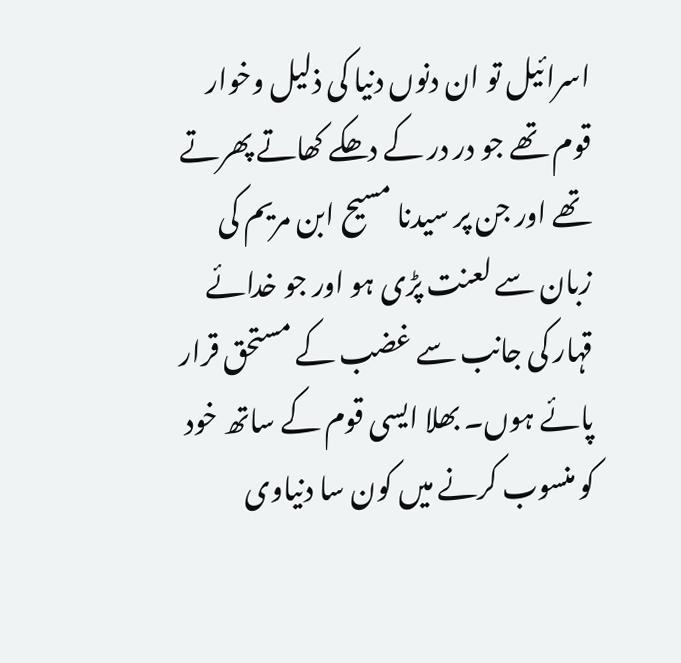اسرائیل تو ان دنوں دنیا کی ذلیل وخوار قوم تھے جو در در کے دھکے کھاتے پھرتے تھے اور جن پر سیدنا مسیح ابن مریم کی زبان سے لعنت پڑی ہو اور جو خدائے قہار کی جانب سے غضب کے مستحق قرار پائے ہوں۔ بھلا ایسی قوم کے ساتھ خود کو منسوب کرنے میں کون سا دنیاوی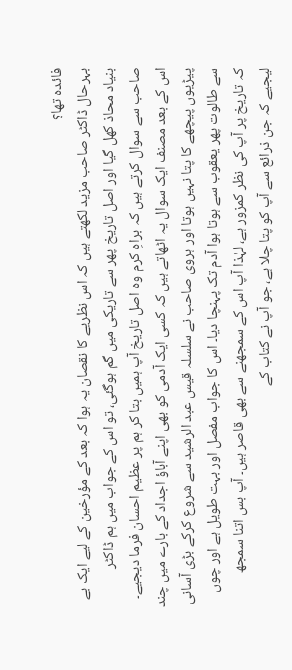فائدہ تھا؟
بہرحال ڈاکٹر صاحب مزید لکھتے ہیں کہ اس نظریے کا نقصان یہ ہوا کہ بعد کے مؤرخین کے لیے ایک بے بنیاد محاذ کھل گیا اور اصل تاریخ پھر سے تاریکی میں گم ہوگئی، تو اس کے جواب میں ہم ڈاکٹر صاحب سے سوال کرتے ہیں کہ براہِ کرم وہ اصل تاریخ آپ ہمیں بتا کر ہم پر عظیم احسان فرما دیجیے۔
اس کے بعد مصنف ایک سوال یہ اٹھاتے ہیں کہ کسی ایک آدمی کو بھی اپنے آباؤ اجداد کے بارے میں چند پیڑیوں پیچھے کا پتا نہیں ہوتا اور ہروی صاحب نے سلسلہ قیس عبد الرشید سے شروع کرکے بڑی آسانی سے طالوت پھر یعقوب سے ہوتا ہوا آدم تک پہنچا دیا۔ اس کا جواب مفصل اور بہت طویل ہے اور چوں کہ تاریخ پر آپ کی نظر کمزور ہے، لہٰذا آپ اس کے سمجھنے سے بھی قاصر ہیں۔ آپ بس اتنا سمجھ لیجیے کہ جن ذرائع سے آپ کو پتا چلا ہے، جو آپ نے کتاب کے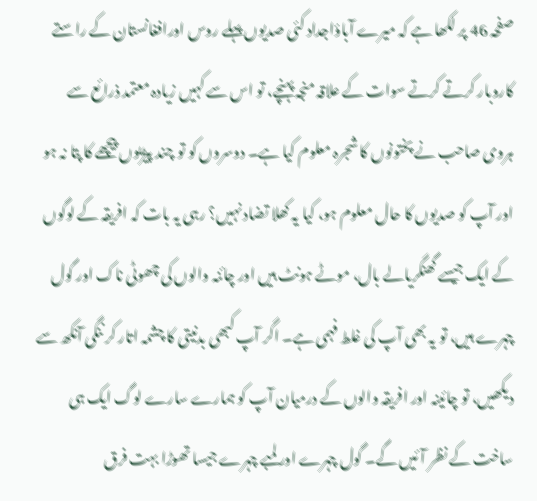صفحہ 46 پر لکھا ہے کہ میرے آباؤاجداد کئی صدیوں پہلے روس اورافغانستان کے راستے کاروبار کرتے کرتے سوات کے علاقہ منجہ پہنچے، تو اس سے کہیں زیادہ معتمد ذرائع سے ہروی صاحب نے پختونوں کا شجرہ معلوم کیا ہے۔ دوسروں کو تو چند پیڑیوں پیچھے کا پتا نہ ہو اور آپ کو صدیوں کا حال معلوم ہو، کیا یہ کھلا تضاد نہیں؟ رہی یہ بات کہ افریقہ کے لوگوں کے ایک جیسے گھنگریالے بال، موٹے ہونٹ ہیں اور چائنہ والوں کی چھوٹی ناک اور گول چہرے ہیں، تو یہ بھی آپ کی غلط فہمی ہے۔ اگر آپ کبھی بدنیتی کا چشمہ اتار کر ننگی آنکھ سے دیکھیں، تو چائینہ اور افریقہ والوں کے درمیان آپ کو ہمارے سارے لوگ ایک ہی ساخت کے نظر آئیں گے۔ گول چہرے اور لمبے چہرے جیسا تھوڑا بہت فرق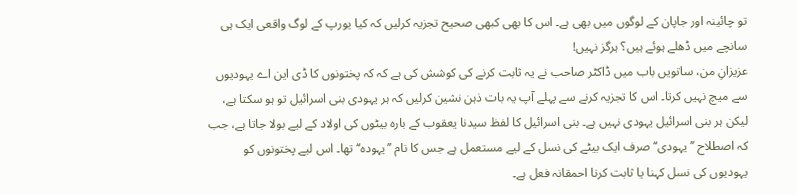تو چائینہ اور جاپان کے لوگوں میں بھی ہے۔ اس کا بھی کبھی صحیح تجزیہ کرلیں کہ کیا یورپ کے لوگ واقعی ایک ہی سانچے میں ڈھلے ہوئے ہیں؟ ہرگز نہیں!
عزیزانِ من، ساتویں باب میں ڈاکٹر صاحب نے یہ ثابت کرنے کی کوشش کی ہے کہ کہ پختونوں کا ڈی این اے یہودیوں سے میچ نہیں کرتا۔ اس کا تجزیہ کرنے سے پہلے آپ یہ بات ذہن نشین کرلیں کہ ہر یہودی بنی اسرائیل تو ہو سکتا ہے، لیکن ہر بنی اسرائیل یہودی نہیں ہے۔ بنی اسرائیل کا لفظ سیدنا یعقوب کے بارہ بیٹوں کی اولاد کے لیے بولا جاتا ہے، جب کہ اصطلاح ’’یہودی‘‘ صرف ایک بیٹے کی نسل کے لیے مستعمل ہے جس کا نام ’’یہودہ‘‘ تھا۔ اس لیے پختونوں کو یہودیوں کی نسل کہنا یا ثابت کرنا احمقانہ فعل ہے۔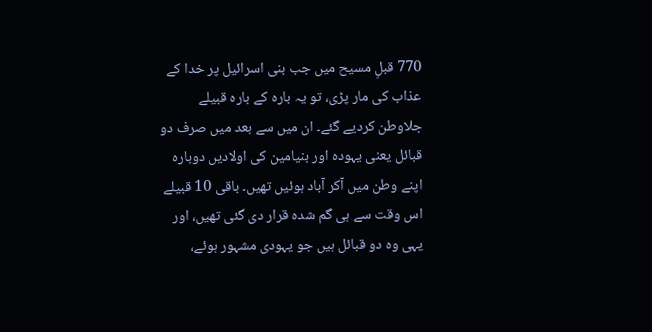770 قبلِ مسیح میں جب بنی اسرائیل پر خدا کے عذاب کی مار پڑی، تو یہ بارہ کے بارہ قبیلے جلاوطن کردیے گئے۔ ان میں سے بعد میں صرف دو قبائل یعنی یہودہ اور بنیامین کی اولادیں دوبارہ اپنے وطن میں آکر آباد ہوئیں تھیں۔ باقی 10 قبیلے اس وقت سے ہی گم شدہ قرار دی گئی تھیں، اور یہی وہ دو قبائل ہیں جو یہودی مشہور ہوئے،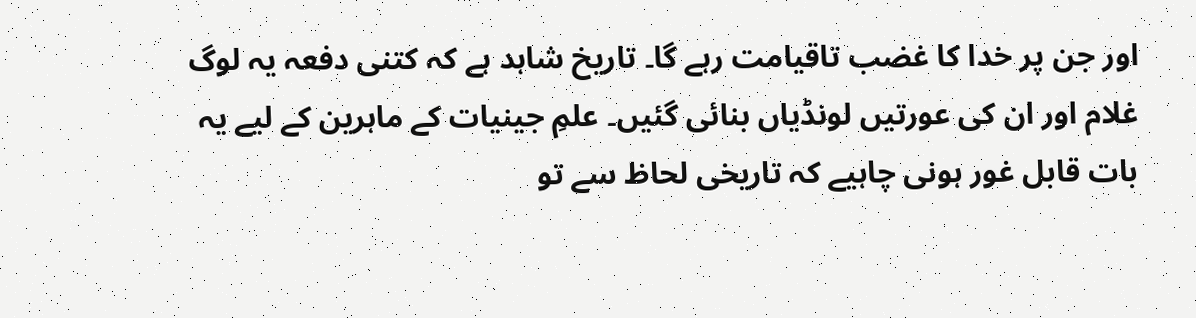اور جن پر خدا کا غضب تاقیامت رہے گا۔ تاریخ شاہد ہے کہ کتنی دفعہ یہ لوگ غلام اور ان کی عورتیں لونڈیاں بنائی گئیں۔ علمِ جینیات کے ماہرین کے لیے یہ بات قابل غور ہونی چاہیے کہ تاریخی لحاظ سے تو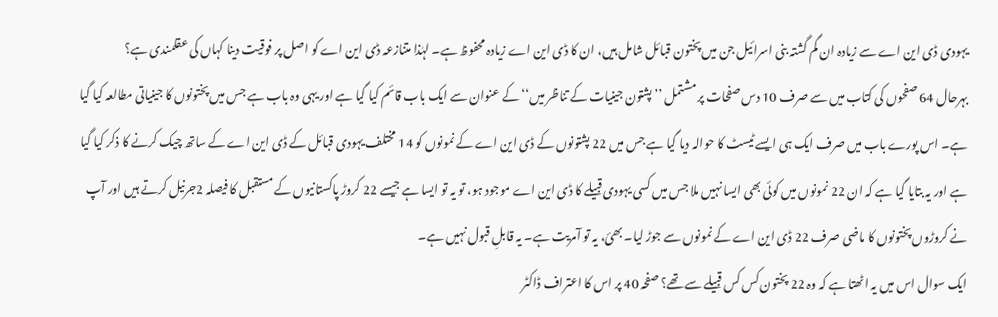یہودی ڈی این اے سے زیادہ ان گم گشتہ بنی اسرائیل جن میں پختون قبائل شامل ہیں، ان کا ڈی این اے زیادہ محفوظ ہے۔ لہٰذا متنازعہ ڈی این اے کو اصل پر فوقیت دینا کہاں کی عقلمندی ہے؟
بہرحال 64 صفحوں کی کتاب میں سے صرف 10 دس صفحات پر مشتمل ’’پشتون جینیات کے تناظر میں‘‘ کے عنوان سے ایک باب قائم کیا گیا ہے اور یہی وہ باب ہے جس میں پختونوں کا جینیاتی مطالعہ کیا گیا ہے۔ اس پورے باب میں صرف ایک ہی ایسے ٹیسٹ کا حوالہ دیا گیا ہے جس میں 22 پشتونوں کے ڈی این اے کے نمونوں کو 14 مختلف یہودی قبائل کے ڈی این اے کے ساتھ چیک کرنے کا ذکر کیا گیا ہے اور یہ بتایا گیا ہے کہ ان 22 نمونوں میں کوئی بھی ایسا نہیں ملا جس میں کسی یہودی قبیلے کا ڈی این اے موجود ہو، تو یہ تو ایسا ہے جیسے 22 کروڑ پاکستانیوں کے مستقبل کا فیصلہ 2جرنیل کرتے ہیں اور آپ نے کروڑوں پختونوں کا ماضی صرف 22 ڈی این اے کے نمونوں سے جوڑ لیا۔ بھئ، یہ تو آمریت ہے۔ یہ قابلِ قبول نہیں ہے۔
ایک سوال اس میں یہ اٹھتا ہے کہ وہ 22 پختون کس کس قبیلے سے تھے؟ صفحہ 40 پر اس کا اعتراف ڈاکٹر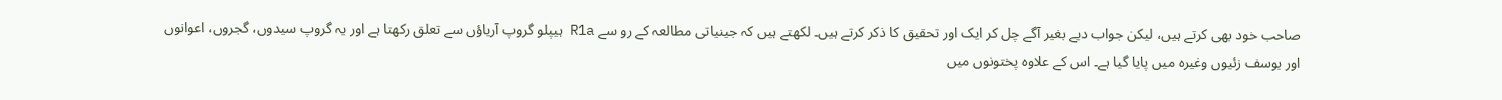صاحب خود بھی کرتے ہیں، لیکن جواب دیے بغیر آگے چل کر ایک اور تحقیق کا ذکر کرتے ہیں۔ لکھتے ہیں کہ جینیاتی مطالعہ کے رو سے R1a ہیپلو گروپ آریاؤں سے تعلق رکھتا ہے اور یہ گروپ سیدوں، گجروں، اعوانوں اور یوسف زئیوں وغیرہ میں پایا گیا ہے۔ اس کے علاوہ پختونوں میں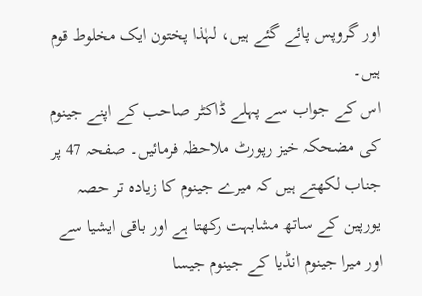اور گروپس پائے گئے ہیں، لہٰذا پختون ایک مخلوط قوم ہیں۔
اس کے جواب سے پہلے ڈاکٹر صاحب کے اپنے جینوم کی مضحکہ خیز رپورٹ ملاحظہ فرمائیں۔ صفحہ 47 پر جناب لکھتے ہیں کہ میرے جینوم کا زیادہ تر حصہ یورپین کے ساتھ مشابہت رکھتا ہے اور باقی ایشیا سے اور میرا جینوم انڈیا کے جینوم جیسا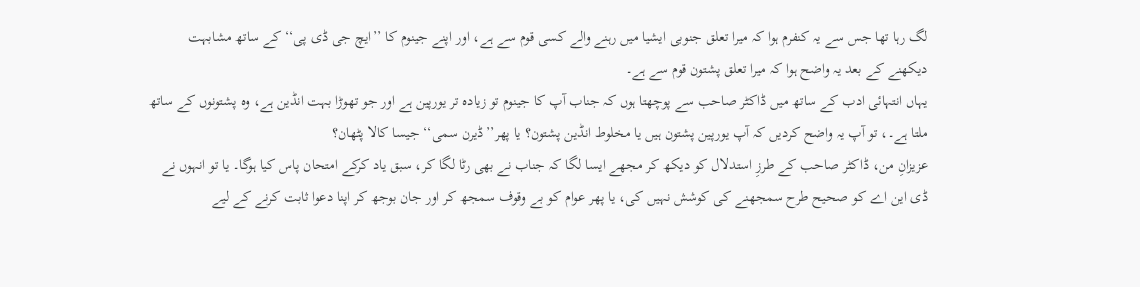لگ رہا تھا جس سے یہ کنفرم ہوا کہ میرا تعلق جنوبی ایشیا میں رہنے والے کسی قوم سے ہے، اور اپنے جینوم کا ’’ایچ جی ڈی پی‘‘ کے ساتھ مشابہت دیکھنے کے بعد یہ واضح ہوا کہ میرا تعلق پشتون قوم سے ہے۔
یہاں انتہائی ادب کے ساتھ میں ڈاکٹر صاحب سے پوچھتا ہوں کہ جناب آپ کا جینوم تو زیادہ تر یورپین ہے اور جو تھوڑا بہت انڈین ہے، وہ پشتونوں کے ساتھ ملتا ہے۔، تو آپ یہ واضح کردیں کہ آپ یورپین پشتون ہیں یا مخلوط انڈین پشتون؟ یا پھر’’ڈیرن سمی‘‘ جیسا کالا پٹھان؟
عزیزانِ من، ڈاکٹر صاحب کے طرزِ استدلال کو دیکھ کر مجھے ایسا لگا کہ جناب نے بھی رٹا لگا کر، سبق یاد کرکے امتحان پاس کیا ہوگا۔ یا تو انہوں نے ڈی این اے کو صحیح طرح سمجھنے کی کوشش نہیں کی، یا پھر عوام کو بے وقوف سمجھ کر اور جان بوجھ کر اپنا دعوا ثابت کرنے کے لیے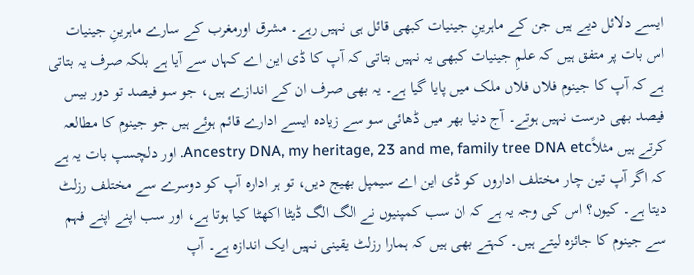ایسے دلائل دیے ہیں جن کے ماہرینِ جینیات کبھی قائل ہی نہیں رہے۔ مشرق اورمغرب کے سارے ماہرینِ جینیات اس بات پر متفق ہیں کہ علمِ جینیات کبھی یہ نہیں بتاتی کہ آپ کا ڈی این اے کہاں سے آیا ہے بلکہ صرف یہ بتاتی ہے کہ آپ کا جینوم فلاں فلاں ملک میں پایا گیا ہے۔ یہ بھی صرف ان کے اندازے ہیں، جو سو فیصد تو دور بیس فیصد بھی درست نہیں ہوتے۔ آج دنیا بھر میں ڈھائی سو سے زیادہ ایسے ادارے قائم ہوئے ہیں جو جینوم کا مطالعہ کرتے ہیں مثلاًAncestry DNA, my heritage, 23 and me, family tree DNA etc. اور دلچسپ بات یہ ہے کہ اگر آپ تین چار مختلف اداروں کو ڈی این اے سیمپل بھیج دیں، تو ہر ادارہ آپ کو دوسرے سے مختلف رزلٹ دیتا ہے۔ کیوں؟ اس کی وجہ یہ ہے کہ ان سب کمپنیوں نے الگ الگ ڈیٹا اکھٹا کیا ہوتا ہے، اور سب اپنے اپنے فہم سے جینوم کا جائزہ لیتے ہیں۔ کہتے بھی ہیں کہ ہمارا رزلٹ یقینی نہیں ایک اندازہ ہے۔ آپ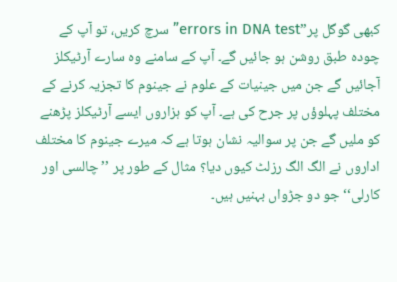کبھی گوگل پر”errors in DNA test” سرچ کریں، تو آپ کے چودہ طبق روشن ہو جائیں گے۔ آپ کے سامنے وہ سارے آرٹیکلز آجائیں گے جن میں جینیات کے علوم نے جینوم کا تجزیہ کرنے کے مختلف پہلوؤں پر جرح کی ہے۔ آپ کو ہزاروں ایسے آرٹیکلز پڑھنے کو ملیں گے جن پر سوالیہ نشان ہوتا ہے کہ میرے جینوم کا مختلف اداروں نے الگ الگ رزلٹ کیوں دیا؟ مثال کے طور پر ’’چالسی اور کارلی‘‘ جو دو جڑواں بہنیں ہیں۔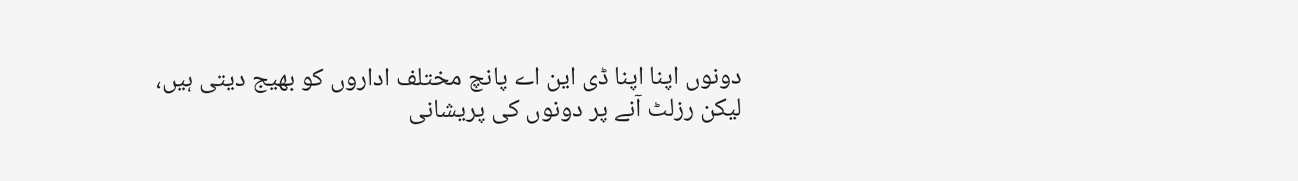دونوں اپنا اپنا ڈی این اے پانچ مختلف اداروں کو بھیج دیتی ہیں، لیکن رزلٹ آنے پر دونوں کی پریشانی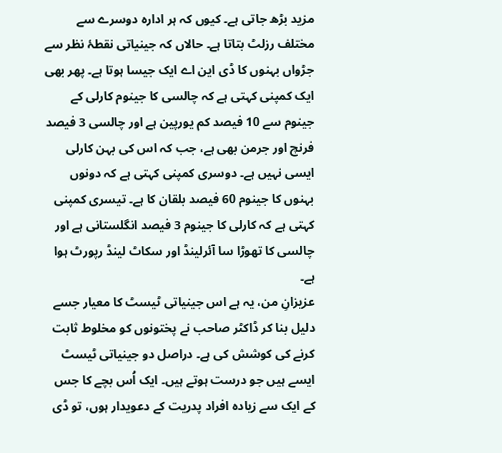مزید بڑھ جاتی ہے۔ کیوں کہ ہر ادارہ دوسرے سے مختلف رزلٹ بتاتا ہے۔ حالاں کہ جینیاتی نقطۂ نظر سے جڑواں بہنوں کا ڈی این اے ایک جیسا ہوتا ہے۔ پھر بھی ایک کمپنی کہتی ہے کہ چالسی کا جینوم کارلی کے جینوم سے 10 فیصد کم یورپین ہے اور چالسی 3 فیصد فرنچ اور جرمن بھی ہے، جب کہ اس کی بہن کارلی ایسی نہیں ہے۔ دوسری کمپنی کہتی ہے کہ دونوں بہنوں کا جینوم 60 فیصد بلقان کا ہے۔ تیسری کمپنی کہتی ہے کہ کارلی کا جینوم 3 فیصد انگلستانی ہے اور چالسی کا تھوڑا سا آئرلینڈ اور سکاٹ لینڈ رپورٹ ہوا ہے۔
عزیزانِ من، یہ ہے اس جینیاتی ٹیسٹ کا معیار جسے دلیل بنا کر ڈاکٹر صاحب نے پختونوں کو مخلوط ثابت کرنے کی کوشش کی ہے۔ دراصل دو جینیاتی ٹیسٹ ایسے ہیں جو درست ہوتے ہیں۔ ایک اُس بچے کا جس کے ایک سے زیادہ افراد پدریت کے دعویدار ہوں، تو ڈی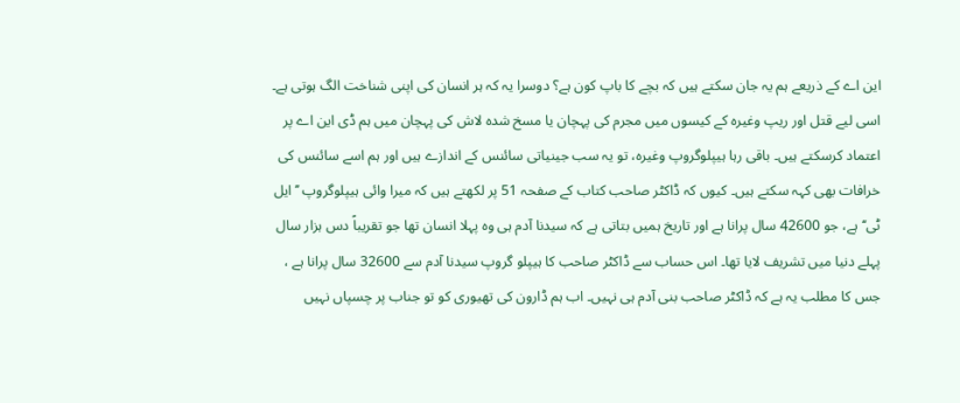این اے کے ذریعے ہم یہ جان سکتے ہیں کہ بچے کا باپ کون ہے؟ دوسرا یہ کہ ہر انسان کی اپنی شناخت الگ ہوتی ہے۔ اسی لیے قتل اور ریپ وغیرہ کے کیسوں میں مجرم کی پہچان یا مسخ شدہ لاش کی پہچان میں ہم ڈی این اے پر اعتماد کرسکتے ہیں۔ باقی رہا ہیپلوگروپ وغیرہ، تو یہ سب جینیاتی سائنس کے اندازے ہیں اور ہم اسے سائنس کی خرافات بھی کہہ سکتے ہیں۔ کیوں کہ ڈاکٹر صاحب کتاب کے صفحہ 51 پر لکھتے ہیں کہ میرا وائی ہیپلوگروپ ’’ایل ٹی‘‘ ہے، جو 42600 سال پرانا ہے اور تاریخ ہمیں بتاتی ہے کہ سیدنا آدم ہی وہ پہلا انسان تھا جو تقریباً دس ہزار سال پہلے دنیا میں تشریف لایا تھا۔ اس حساب سے ڈاکٹر صاحب کا ہیپلو گروپ سیدنا آدم سے 32600 سال پرانا ہے ، جس کا مطلب یہ ہے کہ ڈاکٹر صاحب بنی آدم ہی نہیں۔ اب ہم ڈارون کی تھیوری کو تو جناب پر چسپاں نہیں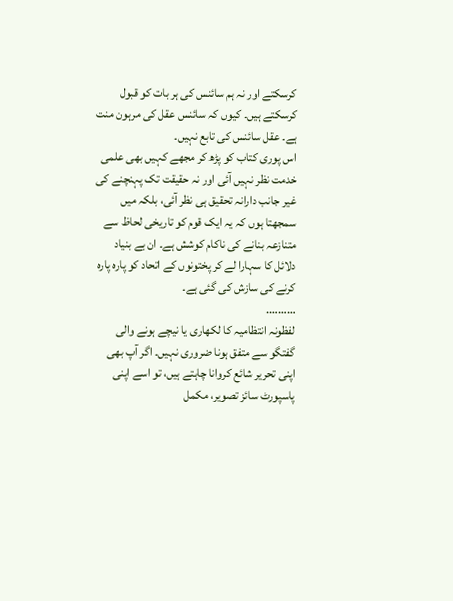کرسکتے اور نہ ہم سائنس کی ہر بات کو قبول کرسکتے ہیں۔ کیوں کہ سائنس عقل کی مرہون منت ہے۔ عقل سائنس کی تابع نہیں۔
اس پوری کتاب کو پڑھ کر مجھے کہیں بھی علمی خدمت نظر نہیں آئی اور نہ حقیقت تک پہنچنے کی غیر جانب دارانہ تحقیق ہی نظر آئی، بلکہ میں سمجھتا ہوں کہ یہ ایک قوم کو تاریخی لحاظ سے متنازعہ بنانے کی ناکام کوشش ہے۔ ان بے بنیاد دلائل کا سہارا لے کر پختونوں کے اتحاد کو پارہ پارہ کرنے کی سازش کی گئی ہے۔
……….
لفظونہ انتظامیہ کا لکھاری یا نیچے ہونے والی گفتگو سے متفق ہونا ضروری نہیں۔ اگر آپ بھی اپنی تحریر شائع کروانا چاہتے ہیں، تو اسے اپنی پاسپورٹ سائز تصویر، مکمل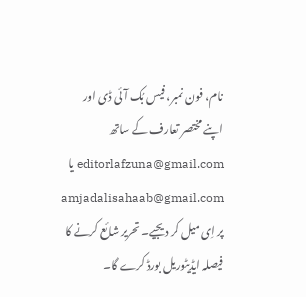نام، فون نمبر، فیس بُک آئی ڈی اور اپنے مختصر تعارف کے ساتھ editorlafzuna@gmail.com یا amjadalisahaab@gmail.com پر اِی میل کر دیجیے۔ تحریر شائع کرنے کا فیصلہ ایڈیٹوریل بورڈ کرے گا۔